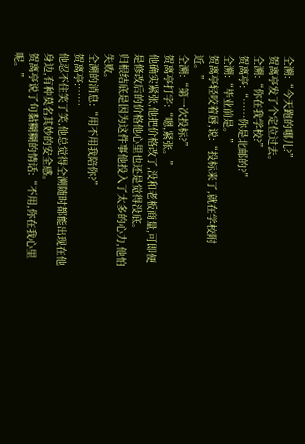仝溯:“今天跑的哪儿?”
贺离亭发了个定位过去。
仝溯:“你在我学校?”
贺离亭:“……你是北邮的?”
仝溯:“毕业前是。”
贺离亭轻咬着唇,说:“投标来了,就在学校附近。”
仝溯:“第一次投标?”
贺离亭打字:“嗯,紧张。”
他确实紧张,他把价格改了,没和老板商量,可即便是修改后的价格他心里也还是觉得没底。
归根结底是因为这件事他投入了太多的心力,他怕失败。
仝溯的消息:“用不用我陪你?”
贺离亭:……
他忍不住笑了笑,他总觉得仝溯随时都能出现在他身边,有种莫名其妙的安全感。
贺离亭说了句黏糊糊的情话:“不用,你在我心里呢。”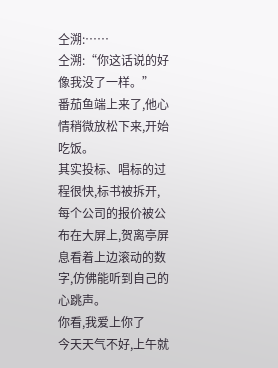仝溯:……
仝溯:“你这话说的好像我没了一样。”
番茄鱼端上来了,他心情稍微放松下来,开始吃饭。
其实投标、唱标的过程很快,标书被拆开,每个公司的报价被公布在大屏上,贺离亭屏息看着上边滚动的数字,仿佛能听到自己的心跳声。
你看,我爱上你了
今天天气不好,上午就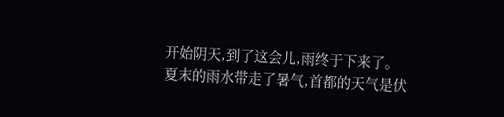开始阴天,到了这会儿,雨终于下来了。
夏末的雨水带走了暑气,首都的天气是伏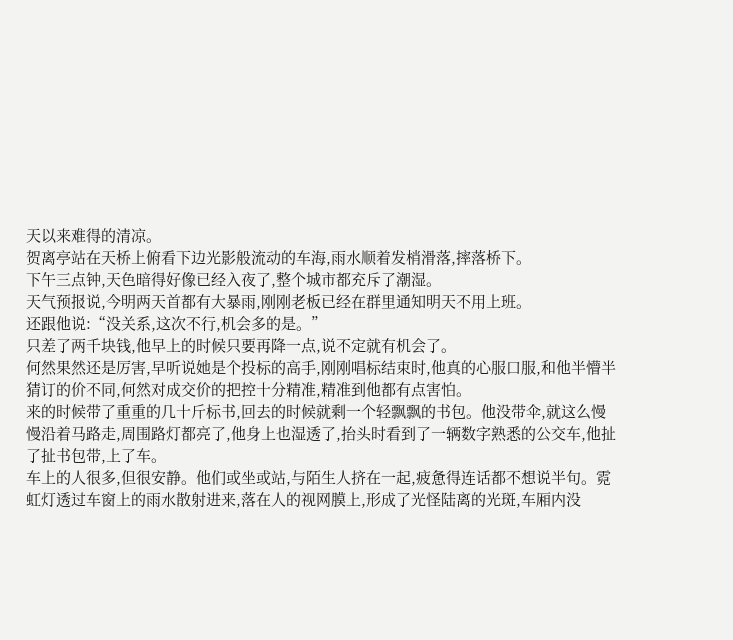天以来难得的清凉。
贺离亭站在天桥上俯看下边光影般流动的车海,雨水顺着发梢滑落,摔落桥下。
下午三点钟,天色暗得好像已经入夜了,整个城市都充斥了潮湿。
天气预报说,今明两天首都有大暴雨,刚刚老板已经在群里通知明天不用上班。
还跟他说:“没关系,这次不行,机会多的是。”
只差了两千块钱,他早上的时候只要再降一点,说不定就有机会了。
何然果然还是厉害,早听说她是个投标的高手,刚刚唱标结束时,他真的心服口服,和他半懵半猜订的价不同,何然对成交价的把控十分精准,精准到他都有点害怕。
来的时候带了重重的几十斤标书,回去的时候就剩一个轻飘飘的书包。他没带伞,就这么慢慢沿着马路走,周围路灯都亮了,他身上也湿透了,抬头时看到了一辆数字熟悉的公交车,他扯了扯书包带,上了车。
车上的人很多,但很安静。他们或坐或站,与陌生人挤在一起,疲惫得连话都不想说半句。霓虹灯透过车窗上的雨水散射进来,落在人的视网膜上,形成了光怪陆离的光斑,车厢内没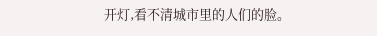开灯,看不清城市里的人们的脸。